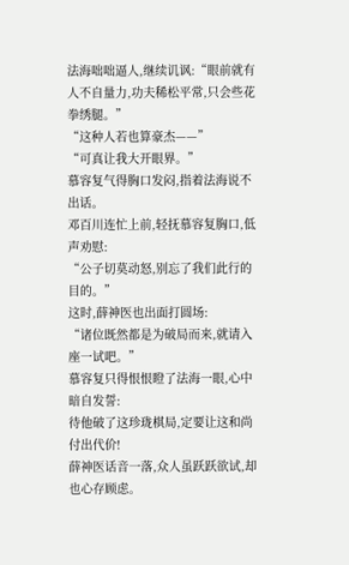法海咄咄逼人,继续讥讽:“眼前就有人不自量力,功夫稀松平常,只会些花拳绣腿。”
“这种人若也算豪杰——”
“可真让我大开眼界。”
慕容复气得胸口发闷,指着法海说不出话。
邓百川连忙上前,轻抚慕容复胸口,低声劝慰:
“公子切莫动怒,别忘了我们此行的目的。”
这时,薛神医也出面打圆场:
“诸位既然都是为破局而来,就请入座一试吧。”
慕容复只得恨恨瞪了法海一眼,心中暗自发誓:
待他破了这珍珑棋局,定要让这和尚付出代价!
薛神医话音一落,众人虽跃跃欲试,却也心存顾虑。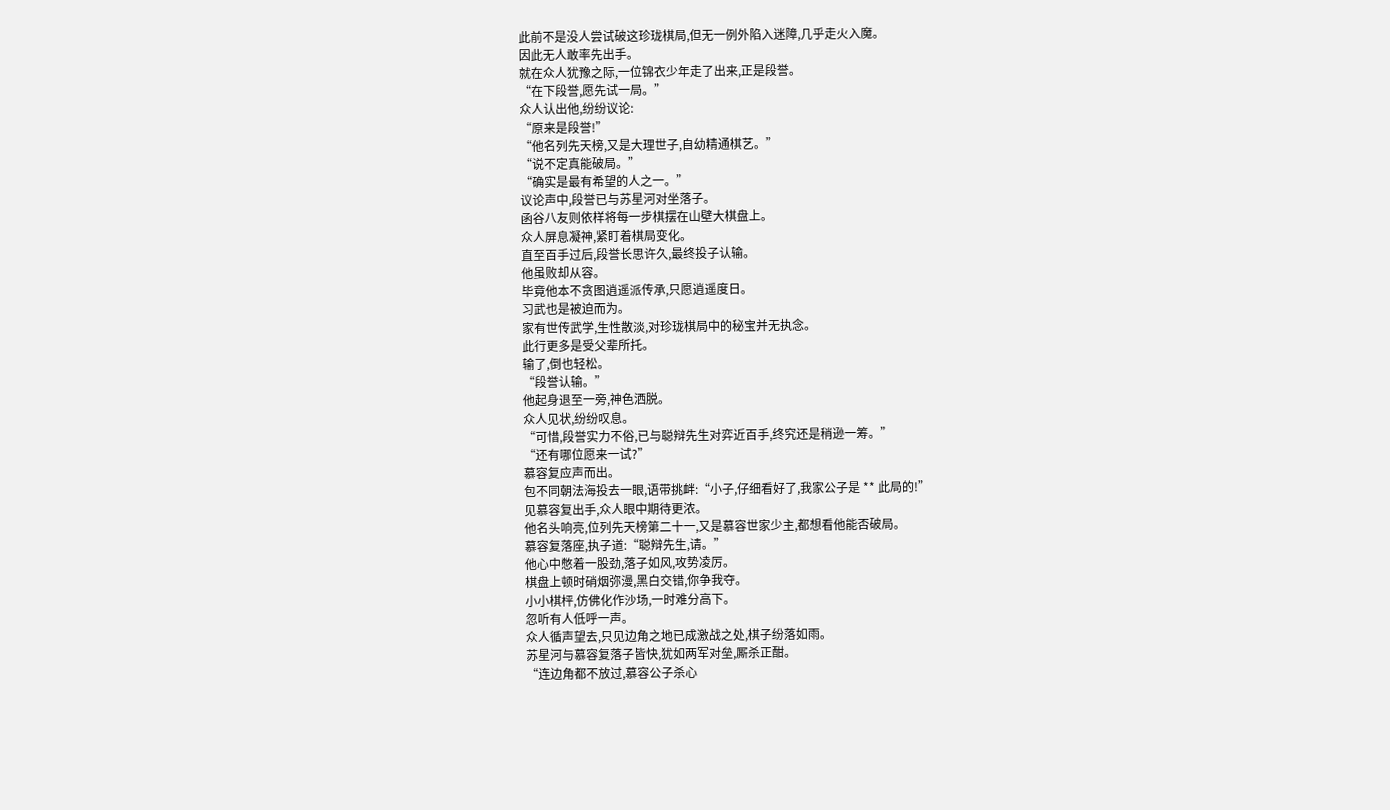此前不是没人尝试破这珍珑棋局,但无一例外陷入迷障,几乎走火入魔。
因此无人敢率先出手。
就在众人犹豫之际,一位锦衣少年走了出来,正是段誉。
“在下段誉,愿先试一局。”
众人认出他,纷纷议论:
“原来是段誉!”
“他名列先天榜,又是大理世子,自幼精通棋艺。”
“说不定真能破局。”
“确实是最有希望的人之一。”
议论声中,段誉已与苏星河对坐落子。
函谷八友则依样将每一步棋摆在山壁大棋盘上。
众人屏息凝神,紧盯着棋局变化。
直至百手过后,段誉长思许久,最终投子认输。
他虽败却从容。
毕竟他本不贪图逍遥派传承,只愿逍遥度日。
习武也是被迫而为。
家有世传武学,生性散淡,对珍珑棋局中的秘宝并无执念。
此行更多是受父辈所托。
输了,倒也轻松。
“段誉认输。”
他起身退至一旁,神色洒脱。
众人见状,纷纷叹息。
“可惜,段誉实力不俗,已与聪辩先生对弈近百手,终究还是稍逊一筹。”
“还有哪位愿来一试?”
慕容复应声而出。
包不同朝法海投去一眼,语带挑衅:“小子,仔细看好了,我家公子是 ** 此局的!”
见慕容复出手,众人眼中期待更浓。
他名头响亮,位列先天榜第二十一,又是慕容世家少主,都想看他能否破局。
慕容复落座,执子道:“聪辩先生,请。”
他心中憋着一股劲,落子如风,攻势凌厉。
棋盘上顿时硝烟弥漫,黑白交错,你争我夺。
小小棋枰,仿佛化作沙场,一时难分高下。
忽听有人低呼一声。
众人循声望去,只见边角之地已成激战之处,棋子纷落如雨。
苏星河与慕容复落子皆快,犹如两军对垒,厮杀正酣。
“连边角都不放过,慕容公子杀心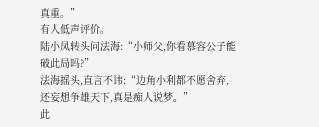真重。”
有人低声评价。
陆小凤转头问法海:“小师父,你看慕容公子能破此局吗?”
法海摇头,直言不讳:“边角小利都不愿舍弃,还妄想争雄天下,真是痴人说梦。”
此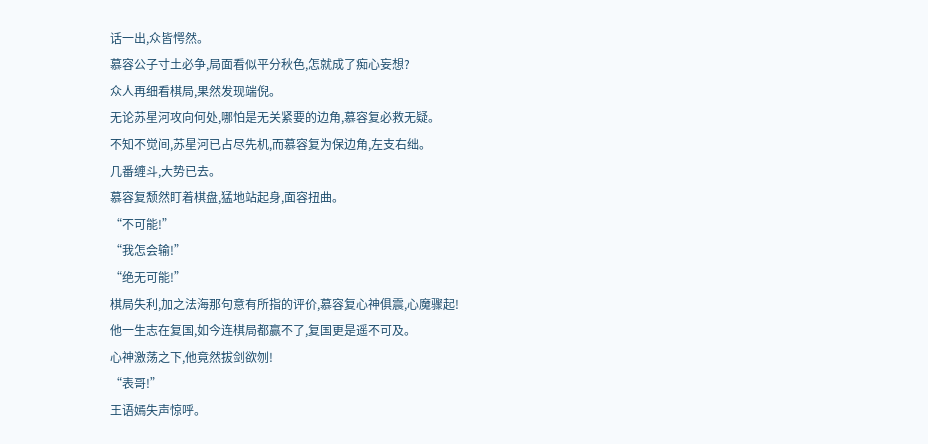话一出,众皆愕然。
慕容公子寸土必争,局面看似平分秋色,怎就成了痴心妄想?
众人再细看棋局,果然发现端倪。
无论苏星河攻向何处,哪怕是无关紧要的边角,慕容复必救无疑。
不知不觉间,苏星河已占尽先机,而慕容复为保边角,左支右绌。
几番缠斗,大势已去。
慕容复颓然盯着棋盘,猛地站起身,面容扭曲。
“不可能!”
“我怎会输!”
“绝无可能!”
棋局失利,加之法海那句意有所指的评价,慕容复心神俱震,心魔骤起!
他一生志在复国,如今连棋局都赢不了,复国更是遥不可及。
心神激荡之下,他竟然拔剑欲刎!
“表哥!”
王语嫣失声惊呼。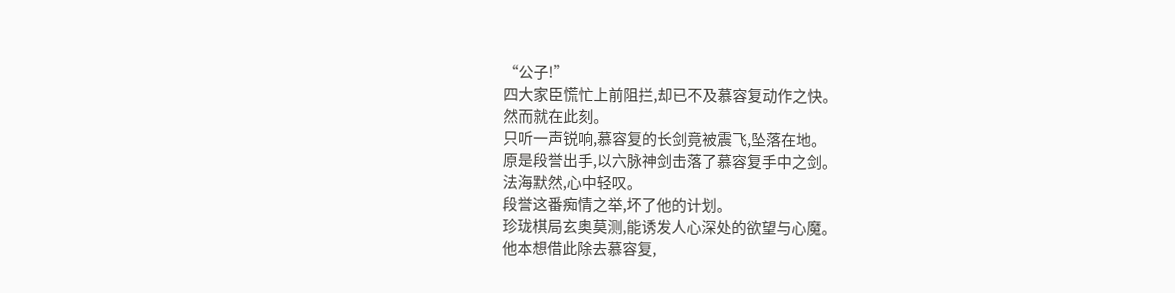“公子!”
四大家臣慌忙上前阻拦,却已不及慕容复动作之快。
然而就在此刻。
只听一声锐响,慕容复的长剑竟被震飞,坠落在地。
原是段誉出手,以六脉神剑击落了慕容复手中之剑。
法海默然,心中轻叹。
段誉这番痴情之举,坏了他的计划。
珍珑棋局玄奥莫测,能诱发人心深处的欲望与心魔。
他本想借此除去慕容复,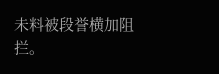未料被段誉横加阻拦。